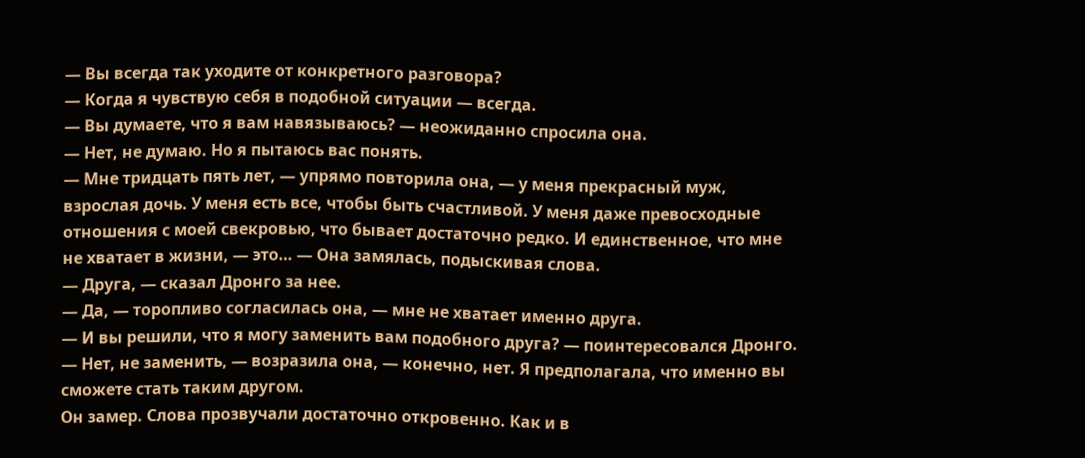— Вы всегда так уходите от конкретного разговора?
— Когда я чувствую себя в подобной ситуации — всегда.
— Вы думаете, что я вам навязываюсь? — неожиданно спросила она.
— Нет, не думаю. Но я пытаюсь вас понять.
— Мне тридцать пять лет, — упрямо повторила она, — у меня прекрасный муж, взрослая дочь. У меня есть все, чтобы быть счастливой. У меня даже превосходные отношения с моей свекровью, что бывает достаточно редко. И единственное, что мне не хватает в жизни, — это… — Она замялась, подыскивая слова.
— Друга, — сказал Дронго за нее.
— Да, — торопливо согласилась она, — мне не хватает именно друга.
— И вы решили, что я могу заменить вам подобного друга? — поинтересовался Дронго.
— Нет, не заменить, — возразила она, — конечно, нет. Я предполагала, что именно вы сможете стать таким другом.
Он замер. Слова прозвучали достаточно откровенно. Как и в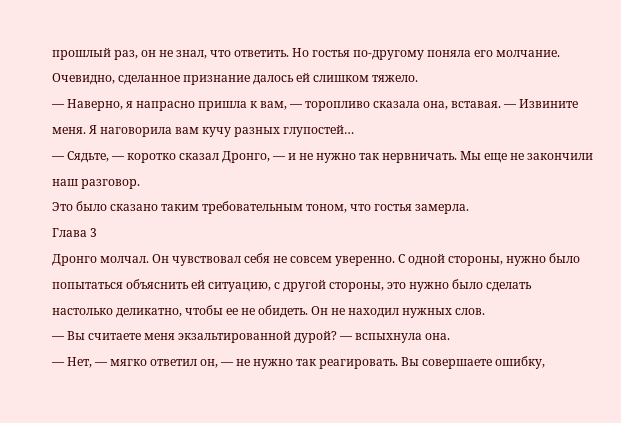прошлый раз, он не знал, что ответить. Но гостья по-другому поняла его молчание. Очевидно, сделанное признание далось ей слишком тяжело.
— Наверно, я напрасно пришла к вам, — торопливо сказала она, вставая. — Извините меня. Я наговорила вам кучу разных глупостей…
— Сядьте, — коротко сказал Дронго, — и не нужно так нервничать. Мы еще не закончили наш разговор.
Это было сказано таким требовательным тоном, что гостья замерла.
Глава 3
Дронго молчал. Он чувствовал себя не совсем уверенно. С одной стороны, нужно было попытаться объяснить ей ситуацию, с другой стороны, это нужно было сделать настолько деликатно, чтобы ее не обидеть. Он не находил нужных слов.
— Вы считаете меня экзальтированной дурой? — вспыхнула она.
— Нет, — мягко ответил он, — не нужно так реагировать. Вы совершаете ошибку,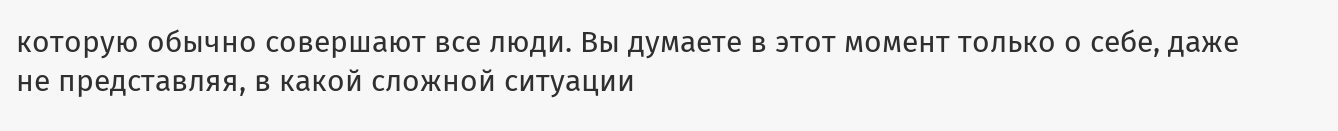которую обычно совершают все люди. Вы думаете в этот момент только о себе, даже не представляя, в какой сложной ситуации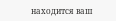находится ваш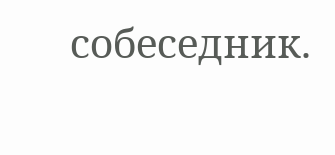собеседник.